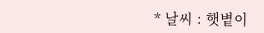* 날씨 : 햇볕이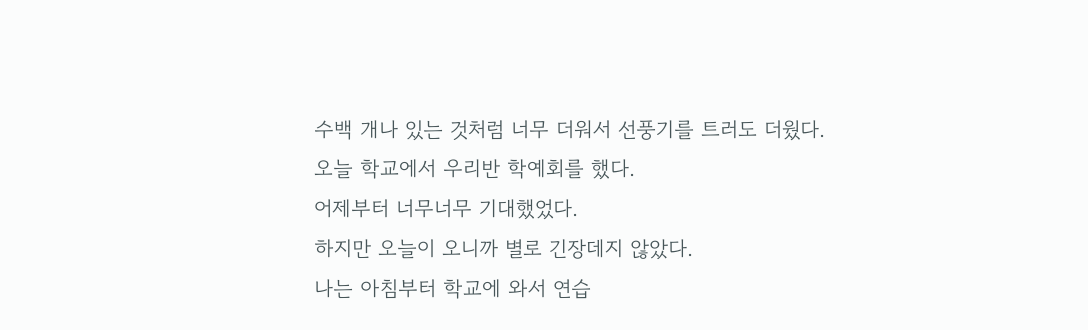수백 개나 있는 것처럼 너무 더워서 선풍기를 트러도 더웠다.
오늘 학교에서 우리반 학예회를 했다.
어제부터 너무너무 기대했었다.
하지만 오늘이 오니까 별로 긴장데지 않았다.
나는 아침부터 학교에 와서 연습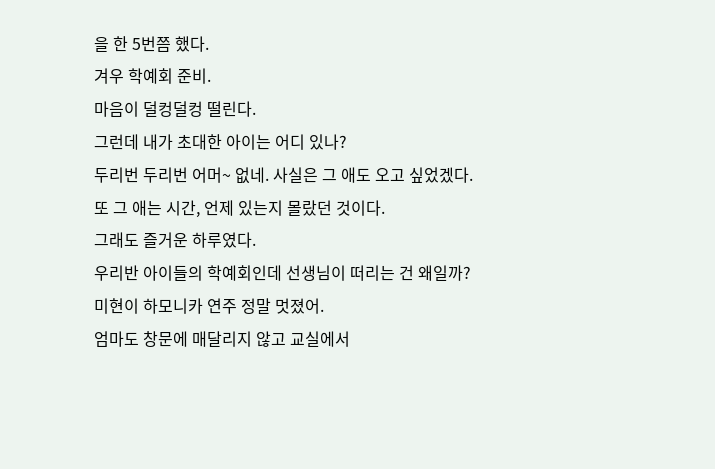을 한 5번쯤 했다.
겨우 학예회 준비.
마음이 덜컹덜컹 떨린다.
그런데 내가 초대한 아이는 어디 있나?
두리번 두리번 어머~ 없네. 사실은 그 애도 오고 싶었겠다.
또 그 애는 시간, 언제 있는지 몰랐던 것이다.
그래도 즐거운 하루였다.
우리반 아이들의 학예회인데 선생님이 떠리는 건 왜일까?
미현이 하모니카 연주 정말 멋졌어.
엄마도 창문에 매달리지 않고 교실에서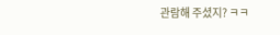관람해 주셨지? ㅋㅋ